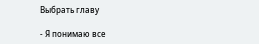Выбрать главу

- Я понимаю все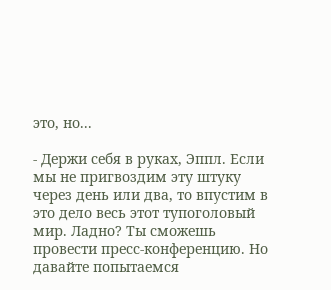это, но...

- Держи себя в руках, Эппл. Если мы не пригвоздим эту штуку через день или два, то впустим в это дело весь этот тупоголовый мир. Ладно? Ты сможешь провести пресс-конференцию. Но давайте попытаемся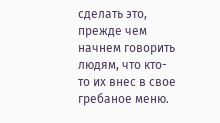сделать это, прежде чем начнем говорить людям, что кто-то их внес в свое гребаное меню.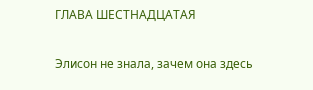ГЛАВА ШЕСТНАДЦАТАЯ

Элисон не знала, зачем она здесь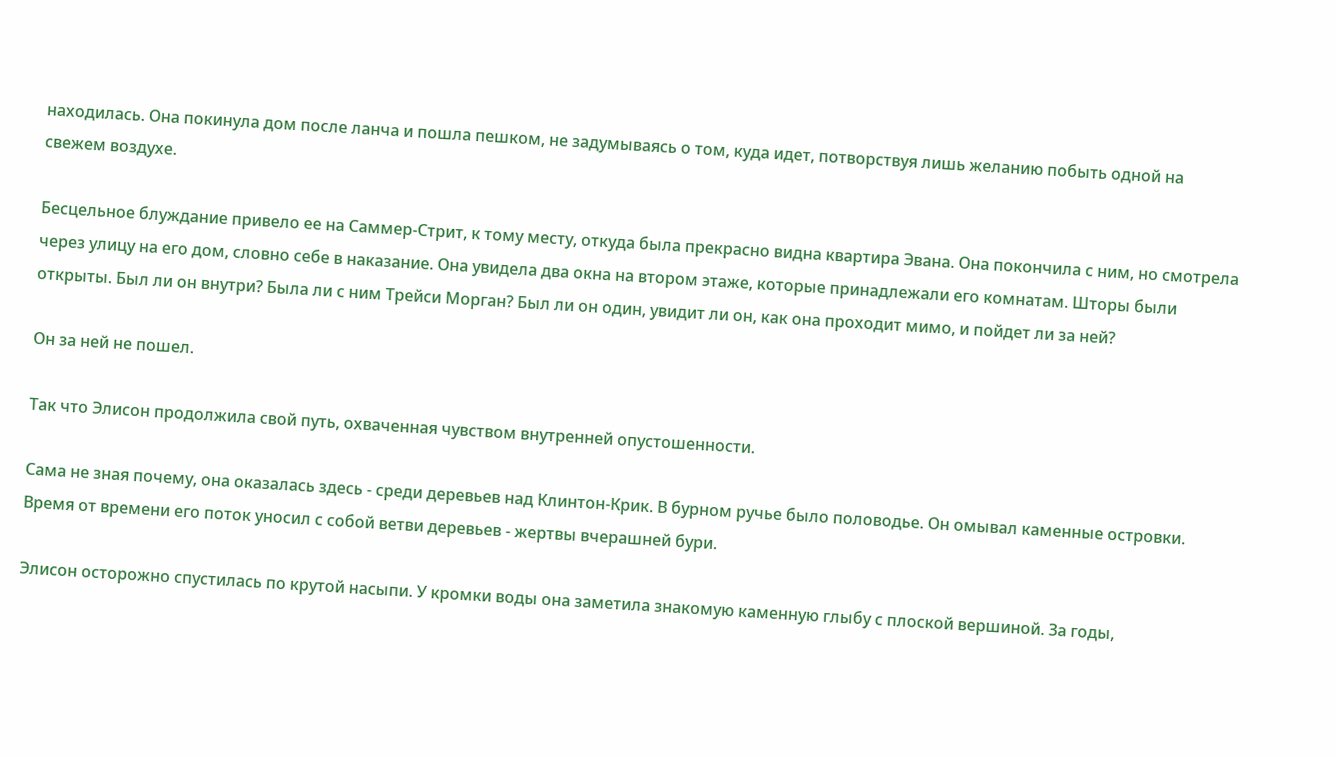находилась. Она покинула дом после ланча и пошла пешком, не задумываясь о том, куда идет, потворствуя лишь желанию побыть одной на свежем воздухе.

Бесцельное блуждание привело ее на Саммер-Стрит, к тому месту, откуда была прекрасно видна квартира Эвана. Она покончила с ним, но смотрела через улицу на его дом, словно себе в наказание. Она увидела два окна на втором этаже, которые принадлежали его комнатам. Шторы были открыты. Был ли он внутри? Была ли с ним Трейси Морган? Был ли он один, увидит ли он, как она проходит мимо, и пойдет ли за ней?

Он за ней не пошел.

Так что Элисон продолжила свой путь, охваченная чувством внутренней опустошенности.

Сама не зная почему, она оказалась здесь - среди деревьев над Клинтон-Крик. В бурном ручье было половодье. Он омывал каменные островки. Время от времени его поток уносил с собой ветви деревьев - жертвы вчерашней бури.

Элисон осторожно спустилась по крутой насыпи. У кромки воды она заметила знакомую каменную глыбу с плоской вершиной. За годы,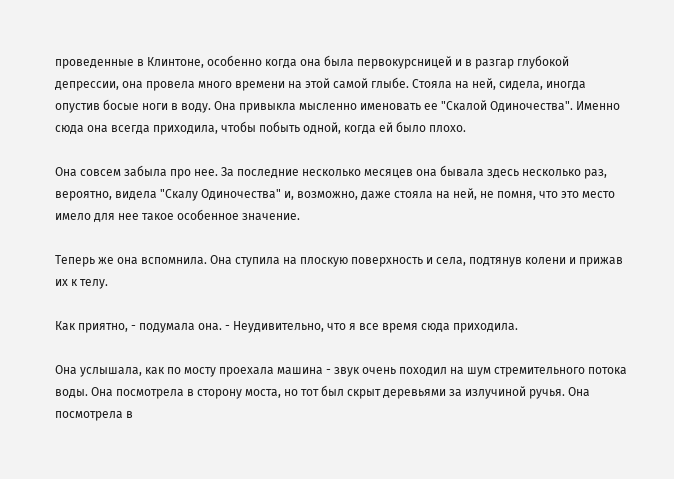проведенные в Клинтоне, особенно когда она была первокурсницей и в разгар глубокой депрессии, она провела много времени на этой самой глыбе. Стояла на ней, сидела, иногда опустив босые ноги в воду. Она привыкла мысленно именовать ее "Скалой Одиночества". Именно сюда она всегда приходила, чтобы побыть одной, когда ей было плохо.

Она совсем забыла про нее. За последние несколько месяцев она бывала здесь несколько раз, вероятно, видела "Скалу Одиночества" и, возможно, даже стояла на ней, не помня, что это место имело для нее такое особенное значение.

Теперь же она вспомнила. Она ступила на плоскую поверхность и села, подтянув колени и прижав их к телу.

Как приятно, - подумала она. - Неудивительно, что я все время сюда приходила.

Она услышала, как по мосту проехала машина - звук очень походил на шум стремительного потока воды. Она посмотрела в сторону моста, но тот был скрыт деревьями за излучиной ручья. Она посмотрела в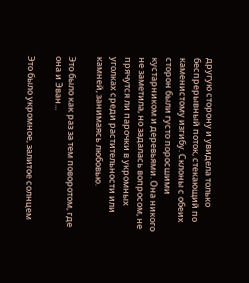другую сторону и увидела только беспрерывный поток, стекающий по каменистому изгибу. Склоны с обеих сторон были густо поросшими кустарником и деревьями. Она никого не заметила, но задалась вопросом, не прячутся ли парочки в укромных уголках среди растительности или камней, занимаясь любовью.

Это было как раз за тем поворотом, где она и Эван...

Это было укромное, залитое солнцем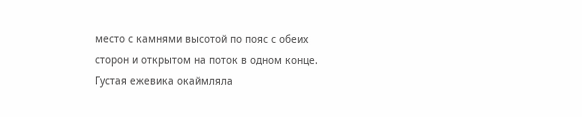место с камнями высотой по пояс с обеих сторон и открытом на поток в одном конце. Густая ежевика окаймляла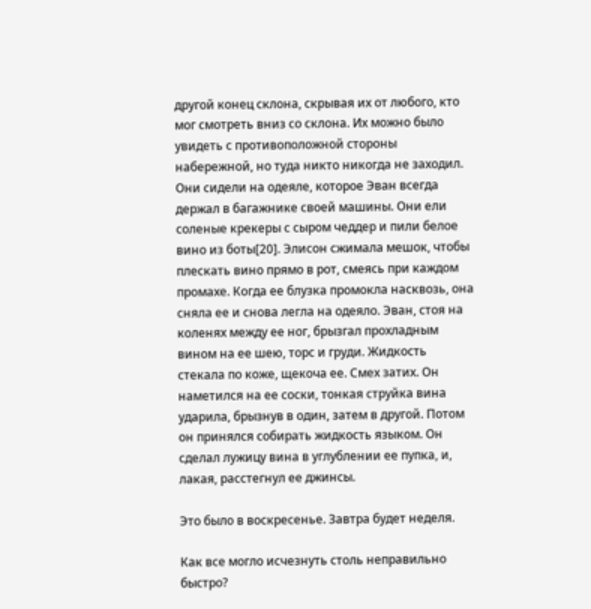другой конец склона, скрывая их от любого, кто мог смотреть вниз со склона. Их можно было увидеть с противоположной стороны набережной, но туда никто никогда не заходил. Они сидели на одеяле, которое Эван всегда держал в багажнике своей машины. Они ели соленые крекеры с сыром чеддер и пили белое вино из боты[20]. Элисон сжимала мешок, чтобы плескать вино прямо в рот, смеясь при каждом промахе. Когда ее блузка промокла насквозь, она сняла ее и снова легла на одеяло. Эван, стоя на коленях между ее ног, брызгал прохладным вином на ее шею, торс и груди. Жидкость стекала по коже, щекоча ее. Смех затих. Он наметился на ее соски, тонкая струйка вина ударила, брызнув в один, затем в другой. Потом он принялся собирать жидкость языком. Он сделал лужицу вина в углублении ее пупка, и, лакая, расстегнул ее джинсы.

Это было в воскресенье. Завтра будет неделя.

Как все могло исчезнуть столь неправильно быстро?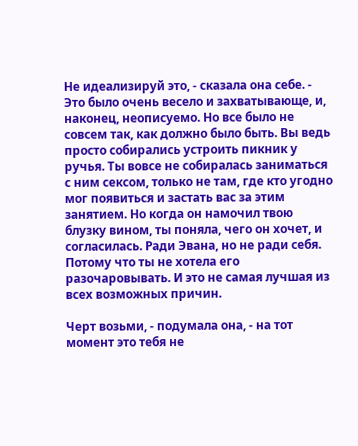Не идеализируй это, - сказала она себе. - Это было очень весело и захватывающе, и, наконец, неописуемо. Но все было не совсем так, как должно было быть. Вы ведь просто собирались устроить пикник у ручья. Ты вовсе не собиралась заниматься с ним сексом, только не там, где кто угодно мог появиться и застать вас за этим занятием. Но когда он намочил твою блузку вином, ты поняла, чего он хочет, и согласилась. Ради Эвана, но не ради себя. Потому что ты не хотела его разочаровывать. И это не самая лучшая из всех возможных причин.

Черт возьми, - подумала она, - на тот момент это тебя не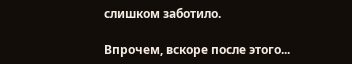слишком заботило.

Впрочем, вскоре после этого...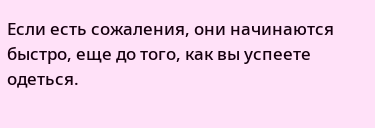Если есть сожаления, они начинаются быстро, еще до того, как вы успеете одеться.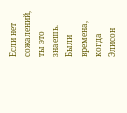Если нет сожалений, ты это знаешь. Были времена, когда Элисон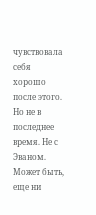чувствовала себя хорошо после этого. Но не в последнее время. Не с Эваном. Может быть, еще ни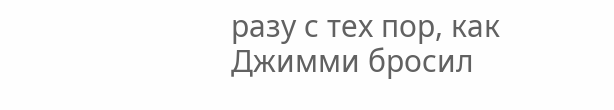разу с тех пор, как Джимми бросил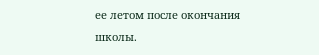ее летом после окончания школы.